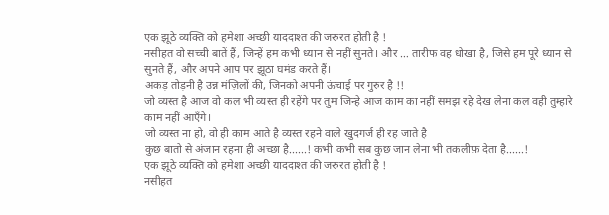एक झूठे व्यक्ति को हमेशा अच्छी याददाश्त की जरुरत होती है !
नसीहत वो सच्ची बातें हैं, जिन्हें हम कभी ध्यान से नहीं सुनते। और … तारीफ वह धोखा है, जिसे हम पूरे ध्यान से सुनते हैं, और अपने आप पर झूठा घमंड करते हैं।
अकड़ तोड़नी है उन्न मंज़िलों की, जिनको अपनी ऊंचाई पर गुरुर है !!
जो व्यस्त है आज वो कल भी व्यस्त ही रहेंगे पर तुम जिन्हे आज काम का नहीं समझ रहे देख लेना कल वही तुम्हारे काम नहीं आएँगे।
जो व्यस्त ना हो, वो ही काम आते है व्यस्त रहने वाले खुदगर्ज ही रह जाते है
कुछ बातो से अंजान रहना ही अच्छा है......! कभी कभी सब कुछ जान लेना भी तकलीफ़ देता है......!
एक झूठे व्यक्ति को हमेशा अच्छी याददाश्त की जरुरत होती है !
नसीहत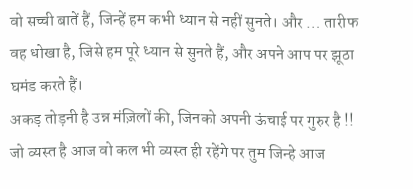वो सच्ची बातें हैं, जिन्हें हम कभी ध्यान से नहीं सुनते। और … तारीफ वह धोखा है, जिसे हम पूरे ध्यान से सुनते हैं, और अपने आप पर झूठा घमंड करते हैं।
अकड़ तोड़नी है उन्न मंज़िलों की, जिनको अपनी ऊंचाई पर गुरुर है !!
जो व्यस्त है आज वो कल भी व्यस्त ही रहेंगे पर तुम जिन्हे आज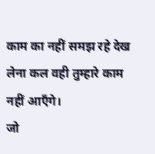काम का नहीं समझ रहे देख लेना कल वही तुम्हारे काम नहीं आएँगे।
जो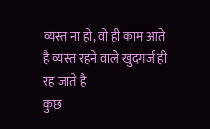व्यस्त ना हो, वो ही काम आते है व्यस्त रहने वाले खुदगर्ज ही रह जाते है
कुछ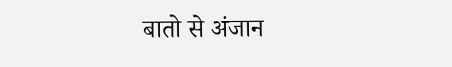बातो से अंजान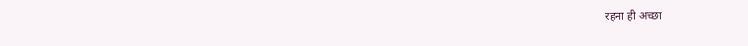रहना ही अच्छा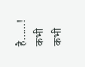है......! कभी कभी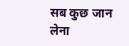सब कुछ जान लेना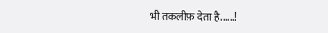भी तकलीफ़ देता है......!